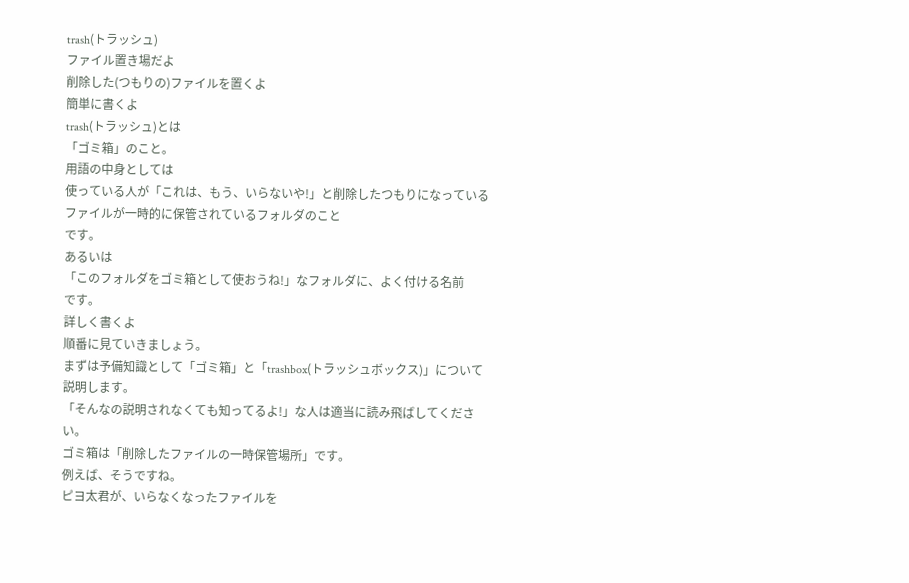trash(トラッシュ)
ファイル置き場だよ
削除した(つもりの)ファイルを置くよ
簡単に書くよ
trash(トラッシュ)とは
「ゴミ箱」のこと。
用語の中身としては
使っている人が「これは、もう、いらないや!」と削除したつもりになっているファイルが一時的に保管されているフォルダのこと
です。
あるいは
「このフォルダをゴミ箱として使おうね!」なフォルダに、よく付ける名前
です。
詳しく書くよ
順番に見ていきましょう。
まずは予備知識として「ゴミ箱」と「trashbox(トラッシュボックス)」について説明します。
「そんなの説明されなくても知ってるよ!」な人は適当に読み飛ばしてください。
ゴミ箱は「削除したファイルの一時保管場所」です。
例えば、そうですね。
ピヨ太君が、いらなくなったファイルを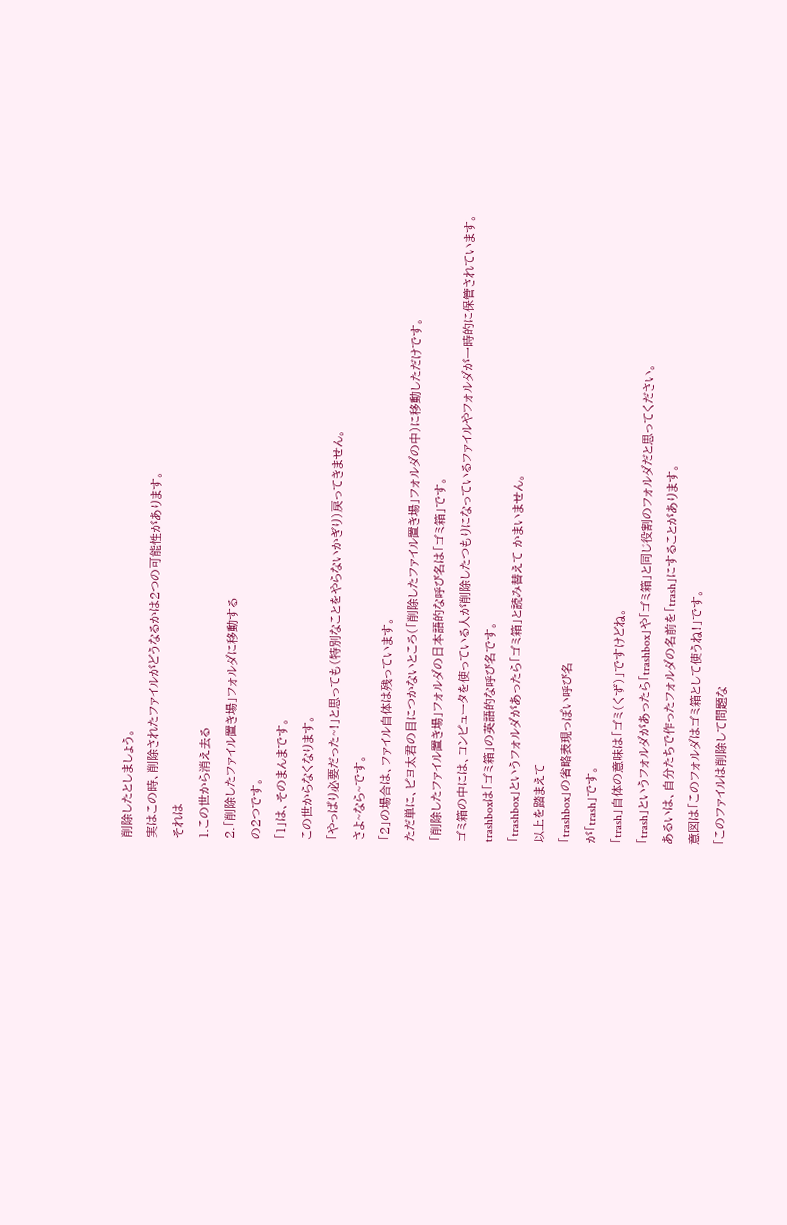削除したとしましょう。
実はこの時、削除されたファイルがどうなるかは2つの可能性があります。
それは
1.この世から消え去る
2.「削除したファイル置き場」フォルダに移動する
の2つです。
「1」は、そのまんまです。
この世からなくなります。
「やっぱり必要だった~!」と思っても(特別なことをやらないかぎり)戻ってきません。
さよ~なら~です。
「2」の場合は、ファイル自体は残っています。
ただ単に、ピヨ太君の目につかないところ(「削除したファイル置き場」フォルダの中)に移動しただけです。
「削除したファイル置き場」フォルダの日本語的な呼び名は「ゴミ箱」です。
ゴミ箱の中には、コンピュータを使っている人が削除したつもりになっているファイルやフォルダが一時的に保管されています。
trashboxは「ゴミ箱」の英語的な呼び名です。
「trashbox」というフォルダがあったら「ゴミ箱」と読み替えて かまいません。
以上を踏まえて
「trashbox」の省略表現っぽい呼び名
が「trash」です。
「trash」自体の意味は「ゴミ(くず)」ですけどね。
「trash」というフォルダがあったら「trashbox」や「ゴミ箱」と同じ役割のフォルダだと思ってください。
あるいは、自分たちで作ったフォルダの名前を「trash」にすることがあります。
意図は「このフォルダはゴミ箱として使うね!」です。
「このファイルは削除して問題な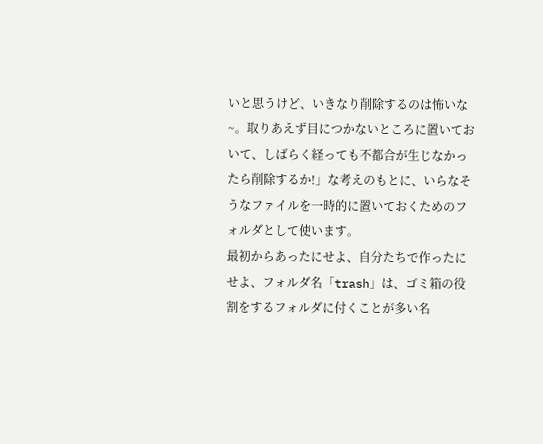いと思うけど、いきなり削除するのは怖いな~。取りあえず目につかないところに置いておいて、しばらく経っても不都合が生じなかったら削除するか!」な考えのもとに、いらなそうなファイルを一時的に置いておくためのフォルダとして使います。
最初からあったにせよ、自分たちで作ったにせよ、フォルダ名「trash」は、ゴミ箱の役割をするフォルダに付くことが多い名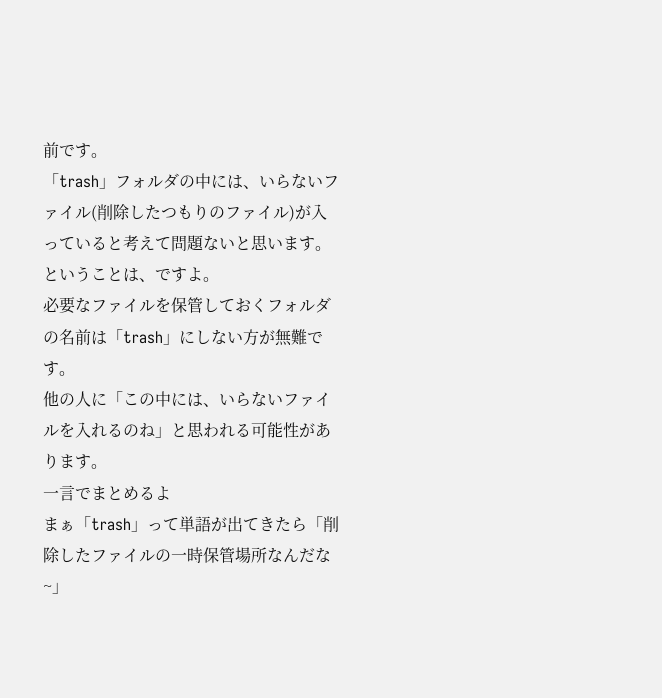前です。
「trash」フォルダの中には、いらないファイル(削除したつもりのファイル)が入っていると考えて問題ないと思います。
ということは、ですよ。
必要なファイルを保管しておくフォルダの名前は「trash」にしない方が無難です。
他の人に「この中には、いらないファイルを入れるのね」と思われる可能性があります。
一言でまとめるよ
まぁ「trash」って単語が出てきたら「削除したファイルの一時保管場所なんだな~」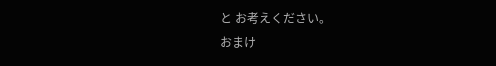と お考えください。
おまけ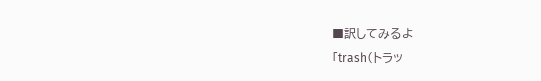■訳してみるよ
「trash(トラッ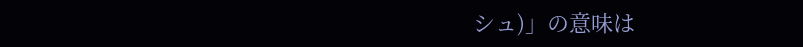シュ)」の意味は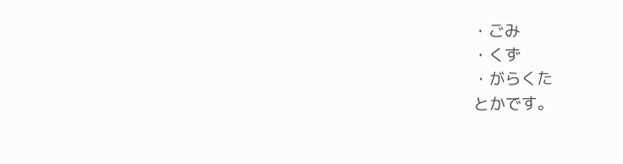・ごみ
・くず
・がらくた
とかです。